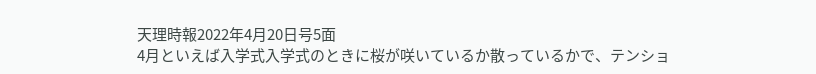天理時報2022年4月20日号5面
4月といえば入学式入学式のときに桜が咲いているか散っているかで、テンショ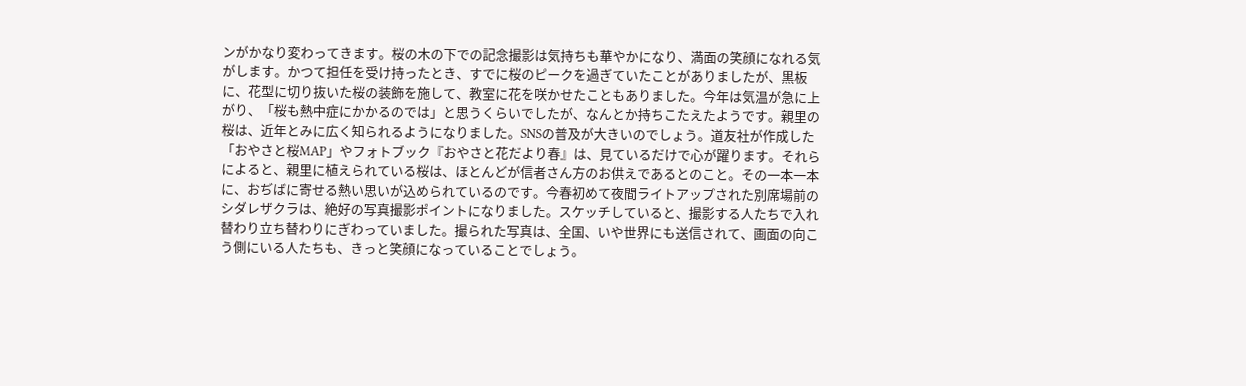ンがかなり変わってきます。桜の木の下での記念撮影は気持ちも華やかになり、満面の笑顔になれる気がします。かつて担任を受け持ったとき、すでに桜のピークを過ぎていたことがありましたが、黒板に、花型に切り抜いた桜の装飾を施して、教室に花を咲かせたこともありました。今年は気温が急に上がり、「桜も熱中症にかかるのでは」と思うくらいでしたが、なんとか持ちこたえたようです。親里の桜は、近年とみに広く知られるようになりました。SNSの普及が大きいのでしょう。道友社が作成した「おやさと桜MAP」やフォトブック『おやさと花だより春』は、見ているだけで心が躍ります。それらによると、親里に植えられている桜は、ほとんどが信者さん方のお供えであるとのこと。その一本一本に、おぢばに寄せる熱い思いが込められているのです。今春初めて夜間ライトアップされた別席場前のシダレザクラは、絶好の写真撮影ポイントになりました。スケッチしていると、撮影する人たちで入れ替わり立ち替わりにぎわっていました。撮られた写真は、全国、いや世界にも送信されて、画面の向こう側にいる人たちも、きっと笑顔になっていることでしょう。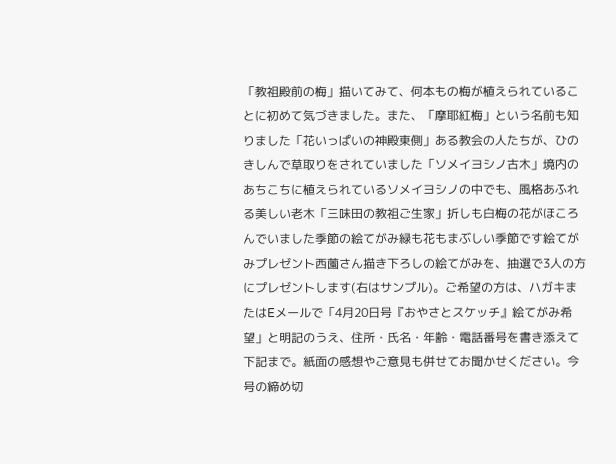「教祖殿前の梅」描いてみて、何本もの梅が植えられていることに初めて気づきました。また、「摩耶紅梅」という名前も知りました「花いっぱいの神殿東側」ある教会の人たちが、ひのきしんで草取りをされていました「ソメイヨシノ古木」境内のあちこちに植えられているソメイヨシノの中でも、風格あふれる美しい老木「三味田の教祖ご生家」折しも白梅の花がほころんでいました季節の絵てがみ緑も花もまぶしい季節です絵てがみプレゼント西薗さん描き下ろしの絵てがみを、抽選で3人の方にプレゼントします(右はサンプル)。ご希望の方は、ハガキまたはEメールで「4月20日号『おやさとスケッチ』絵てがみ希望」と明記のうえ、住所・氏名・年齢・電話番号を書き添えて下記まで。紙面の感想やご意見も併せてお聞かせください。今号の締め切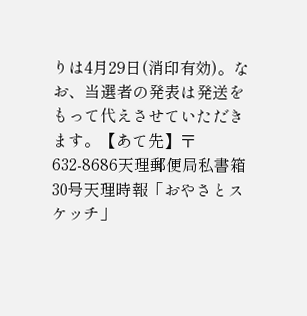りは4月29日(消印有効)。なお、当選者の発表は発送をもって代えさせていただきます。【あて先】〒632-8686天理郵便局私書箱30号天理時報「おやさとスケッチ」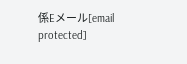係Eメール[email protected]